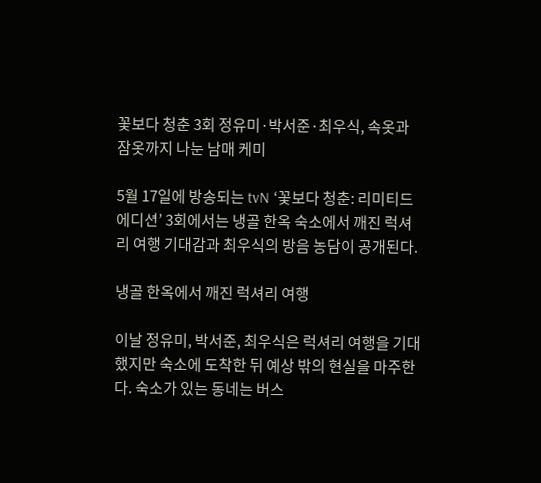꽃보다 청춘 3회 정유미·박서준·최우식, 속옷과 잠옷까지 나눈 남매 케미

5월 17일에 방송되는 tvN ‘꽃보다 청춘: 리미티드 에디션’ 3회에서는 냉골 한옥 숙소에서 깨진 럭셔리 여행 기대감과 최우식의 방음 농담이 공개된다.

냉골 한옥에서 깨진 럭셔리 여행

이날 정유미, 박서준, 최우식은 럭셔리 여행을 기대했지만 숙소에 도착한 뒤 예상 밖의 현실을 마주한다. 숙소가 있는 동네는 버스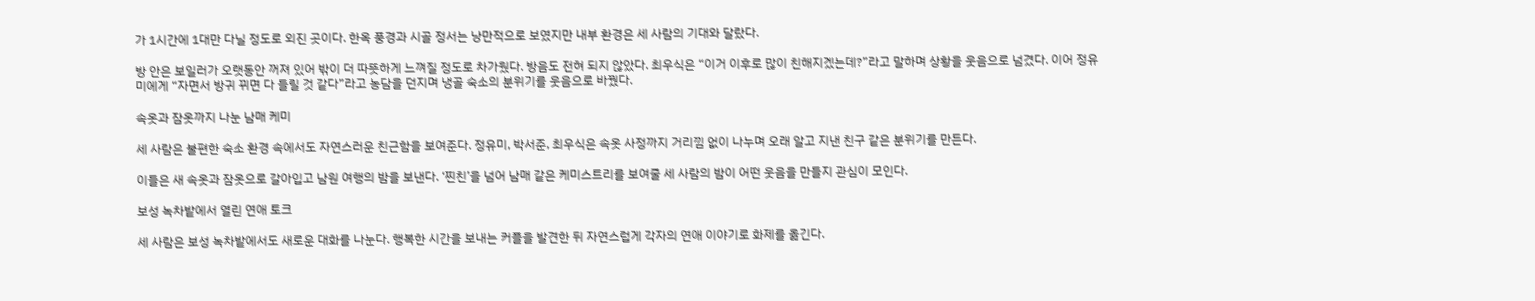가 1시간에 1대만 다닐 정도로 외진 곳이다. 한옥 풍경과 시골 정서는 낭만적으로 보였지만 내부 환경은 세 사람의 기대와 달랐다.

방 안은 보일러가 오랫동안 꺼져 있어 밖이 더 따뜻하게 느껴질 정도로 차가웠다. 방음도 전혀 되지 않았다. 최우식은 “이거 이후로 많이 친해지겠는데?”라고 말하며 상황을 웃음으로 넘겼다. 이어 정유미에게 “자면서 방귀 뀌면 다 들릴 것 같다”라고 농담을 던지며 냉골 숙소의 분위기를 웃음으로 바꿨다.

속옷과 잠옷까지 나눈 남매 케미

세 사람은 불편한 숙소 환경 속에서도 자연스러운 친근함을 보여준다. 정유미, 박서준, 최우식은 속옷 사정까지 거리낌 없이 나누며 오래 알고 지낸 친구 같은 분위기를 만든다.

이들은 새 속옷과 잠옷으로 갈아입고 남원 여행의 밤을 보낸다. ‘찐친’을 넘어 남매 같은 케미스트리를 보여줄 세 사람의 밤이 어떤 웃음을 만들지 관심이 모인다.

보성 녹차밭에서 열린 연애 토크

세 사람은 보성 녹차밭에서도 새로운 대화를 나눈다. 행복한 시간을 보내는 커플을 발견한 뒤 자연스럽게 각자의 연애 이야기로 화제를 옮긴다.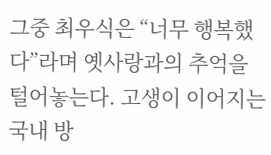그중 최우식은 “너무 행복했다”라며 옛사랑과의 추억을 털어놓는다. 고생이 이어지는 국내 방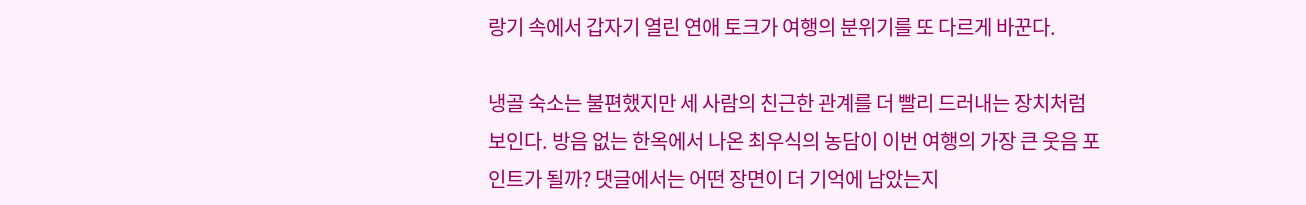랑기 속에서 갑자기 열린 연애 토크가 여행의 분위기를 또 다르게 바꾼다.

냉골 숙소는 불편했지만 세 사람의 친근한 관계를 더 빨리 드러내는 장치처럼 보인다. 방음 없는 한옥에서 나온 최우식의 농담이 이번 여행의 가장 큰 웃음 포인트가 될까? 댓글에서는 어떤 장면이 더 기억에 남았는지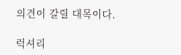의견이 갈릴 대목이다.

럭셔리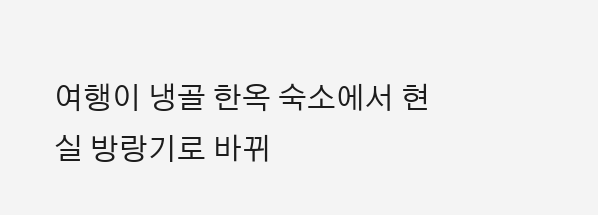여행이 냉골 한옥 숙소에서 현실 방랑기로 바뀌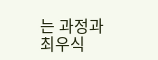는 과정과 최우식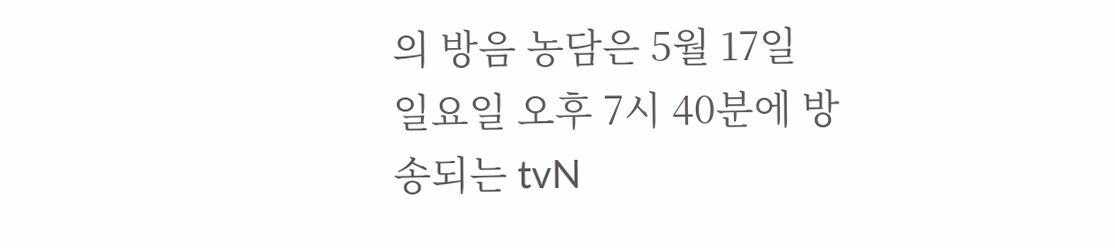의 방음 농담은 5월 17일 일요일 오후 7시 40분에 방송되는 tvN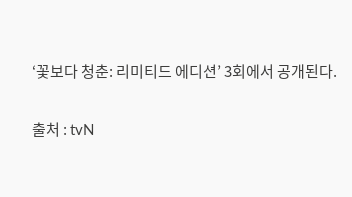‘꽃보다 청춘: 리미티드 에디션’ 3회에서 공개된다.

출처 : tvN